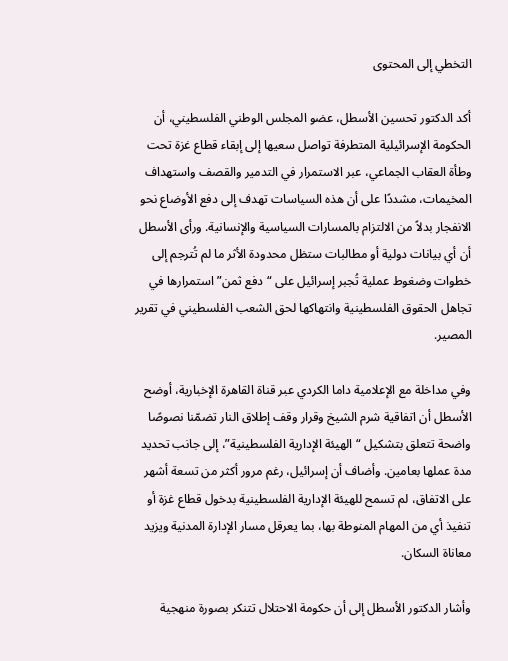التخطي إلى المحتوى

أكد الدكتور تحسين الأسطل، عضو المجلس الوطني الفلسطيني، أن الحكومة الإسرائيلية المتطرفة تواصل سعيها إلى إبقاء قطاع غزة تحت وطأة العقاب الجماعي، عبر الاستمرار في التدمير والقصف واستهداف المخيمات، مشددًا على أن هذه السياسات تهدف إلى دفع الأوضاع نحو الانفجار بدلاً من الالتزام بالمسارات السياسية والإنسانية. ورأى الأسطل أن أي بيانات دولية أو مطالبات ستظل محدودة الأثر ما لم تُترجم إلى خطوات وضغوط عملية تُجبر إسرائيل على “دفع ثمن” استمرارها في تجاهل الحقوق الفلسطينية وانتهاكها لحق الشعب الفلسطيني في تقرير المصير.

وفي مداخلة مع الإعلامية داما الكردي عبر قناة القاهرة الإخبارية، أوضح الأسطل أن اتفاقية شرم الشيخ وقرار وقف إطلاق النار تضمّنا نصوصًا واضحة تتعلق بتشكيل “الهيئة الإدارية الفلسطينية”، إلى جانب تحديد مدة عملها بعامين. وأضاف أن إسرائيل، رغم مرور أكثر من تسعة أشهر على الاتفاق، لم تسمح للهيئة الإدارية الفلسطينية بدخول قطاع غزة أو تنفيذ أي من المهام المنوطة بها، بما يعرقل مسار الإدارة المدنية ويزيد معاناة السكان.

وأشار الدكتور الأسطل إلى أن حكومة الاحتلال تتنكر بصورة منهجية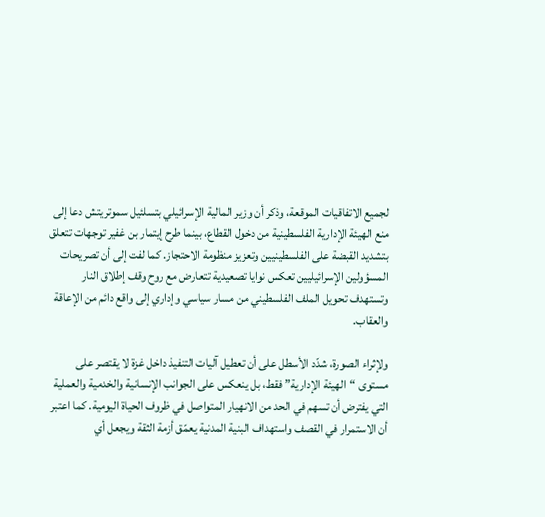لجميع الاتفاقيات الموقعة، وذكر أن وزير المالية الإسرائيلي بتسلئيل سموتريتش دعا إلى منع الهيئة الإدارية الفلسطينية من دخول القطاع، بينما طرح إيتمار بن غفير توجهات تتعلق بتشديد القبضة على الفلسطينيين وتعزيز منظومة الاحتجاز. كما لفت إلى أن تصريحات المسؤولين الإسرائيليين تعكس نوايا تصعيدية تتعارض مع روح وقف إطلاق النار وتستهدف تحويل الملف الفلسطيني من مسار سياسي وإداري إلى واقع دائم من الإعاقة والعقاب.

ولإثراء الصورة، شدّد الأسطل على أن تعطيل آليات التنفيذ داخل غزة لا يقتصر على مستوى “الهيئة الإدارية” فقط، بل ينعكس على الجوانب الإنسانية والخدمية والعملية التي يفترض أن تسهم في الحد من الانهيار المتواصل في ظروف الحياة اليومية. كما اعتبر أن الاستمرار في القصف واستهداف البنية المدنية يعمّق أزمة الثقة ويجعل أي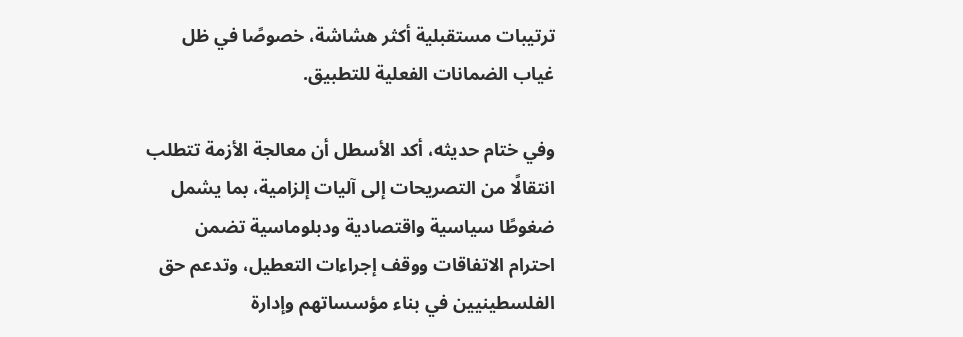ترتيبات مستقبلية أكثر هشاشة، خصوصًا في ظل غياب الضمانات الفعلية للتطبيق.

وفي ختام حديثه، أكد الأسطل أن معالجة الأزمة تتطلب انتقالًا من التصريحات إلى آليات إلزامية، بما يشمل ضغوطًا سياسية واقتصادية ودبلوماسية تضمن احترام الاتفاقات ووقف إجراءات التعطيل، وتدعم حق الفلسطينيين في بناء مؤسساتهم وإدارة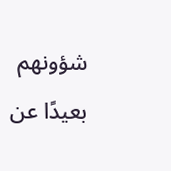شؤونهم بعيدًا عن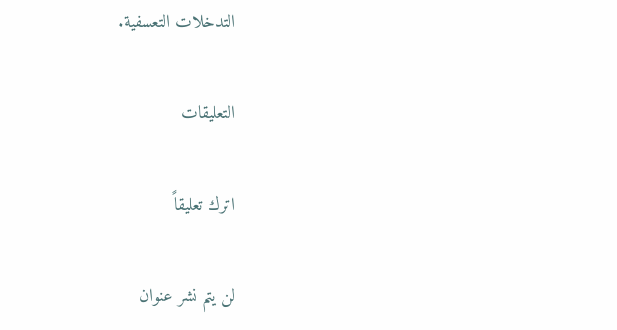التدخلات التعسفية.

التعليقات

اترك تعليقاً

لن يتم نشر عنوان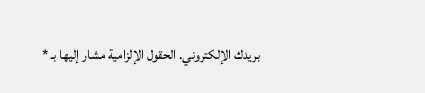بريدك الإلكتروني. الحقول الإلزامية مشار إليها بـ *